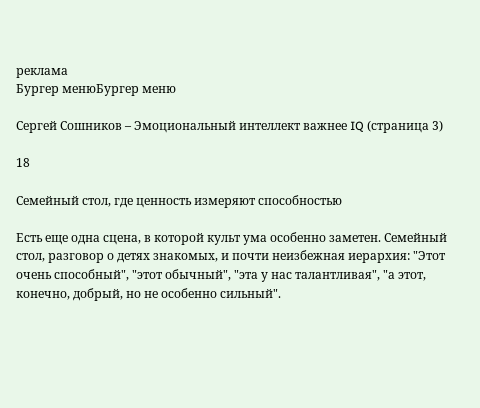реклама
Бургер менюБургер меню

Сергей Сошников – Эмоциональный интеллект важнее IQ (страница 3)

18

Семейный стол, где ценность измеряют способностью

Есть еще одна сцена, в которой культ ума особенно заметен. Семейный стол, разговор о детях знакомых, и почти неизбежная иерархия: "Этот очень способный", "этот обычный", "эта у нас талантливая", "а этот, конечно, добрый, но не особенно сильный".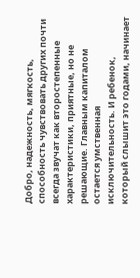Добро, надежность, мягкость, способность чувствовать других почти всегда звучат как второстепенные характеристики, приятные, но не решающие. Главным капиталом остается умственная исключительность. И ребенок, который слышит это годами, начинает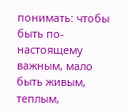понимать: чтобы быть по-настоящему важным, мало быть живым, теплым,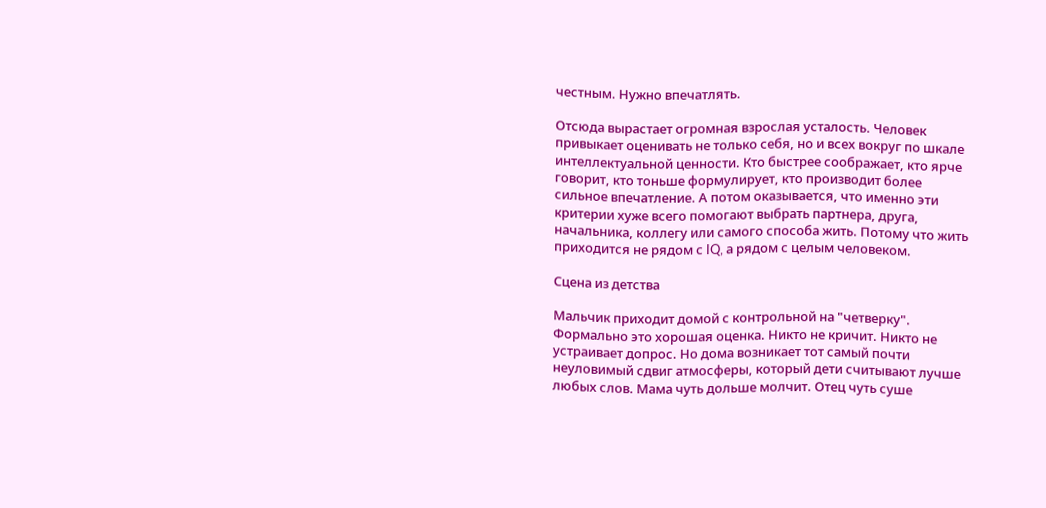честным. Нужно впечатлять.

Отсюда вырастает огромная взрослая усталость. Человек привыкает оценивать не только себя, но и всех вокруг по шкале интеллектуальной ценности. Кто быстрее соображает, кто ярче говорит, кто тоньше формулирует, кто производит более сильное впечатление. А потом оказывается, что именно эти критерии хуже всего помогают выбрать партнера, друга, начальника, коллегу или самого способа жить. Потому что жить приходится не рядом с IQ, а рядом с целым человеком.

Сцена из детства

Мальчик приходит домой с контрольной на "четверку". Формально это хорошая оценка. Никто не кричит. Никто не устраивает допрос. Но дома возникает тот самый почти неуловимый сдвиг атмосферы, который дети считывают лучше любых слов. Мама чуть дольше молчит. Отец чуть суше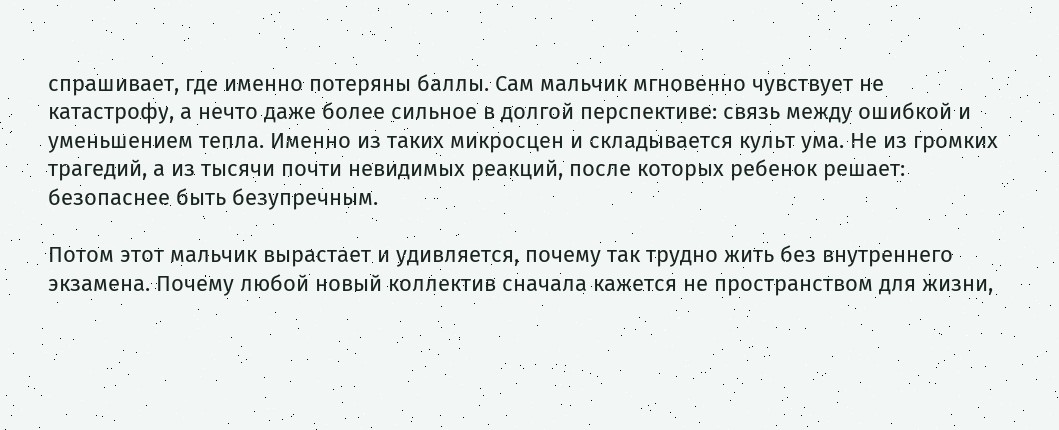спрашивает, где именно потеряны баллы. Сам мальчик мгновенно чувствует не катастрофу, а нечто даже более сильное в долгой перспективе: связь между ошибкой и уменьшением тепла. Именно из таких микросцен и складывается культ ума. Не из громких трагедий, а из тысячи почти невидимых реакций, после которых ребенок решает: безопаснее быть безупречным.

Потом этот мальчик вырастает и удивляется, почему так трудно жить без внутреннего экзамена. Почему любой новый коллектив сначала кажется не пространством для жизни,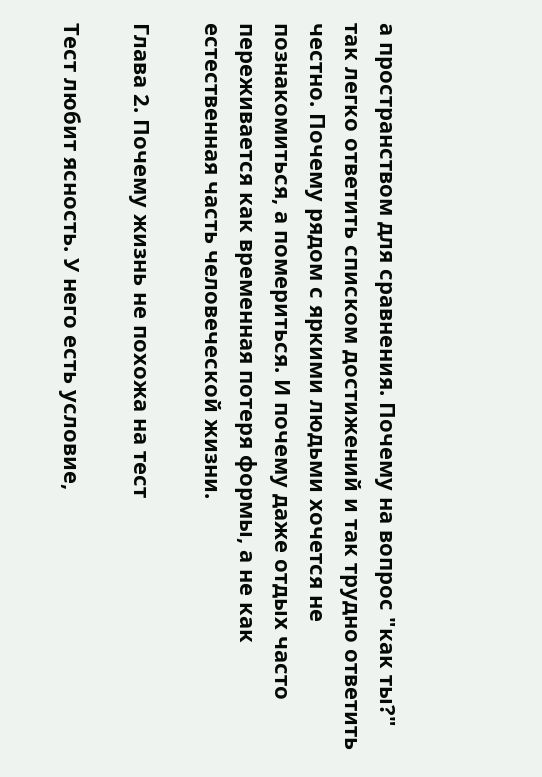а пространством для сравнения. Почему на вопрос "как ты?" так легко ответить списком достижений и так трудно ответить честно. Почему рядом с яркими людьми хочется не познакомиться, а помериться. И почему даже отдых часто переживается как временная потеря формы, а не как естественная часть человеческой жизни.

Глава 2. Почему жизнь не похожа на тест

Тест любит ясность. У него есть условие,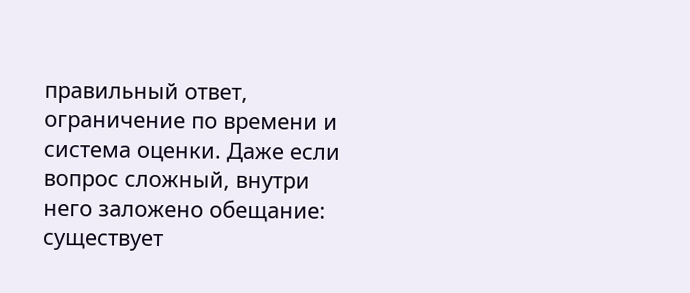правильный ответ, ограничение по времени и система оценки. Даже если вопрос сложный, внутри него заложено обещание: существует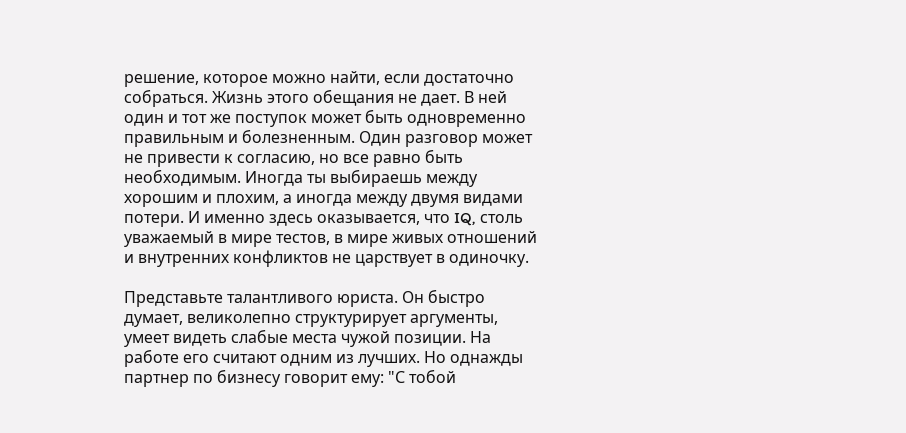решение, которое можно найти, если достаточно собраться. Жизнь этого обещания не дает. В ней один и тот же поступок может быть одновременно правильным и болезненным. Один разговор может не привести к согласию, но все равно быть необходимым. Иногда ты выбираешь между хорошим и плохим, а иногда между двумя видами потери. И именно здесь оказывается, что IQ, столь уважаемый в мире тестов, в мире живых отношений и внутренних конфликтов не царствует в одиночку.

Представьте талантливого юриста. Он быстро думает, великолепно структурирует аргументы, умеет видеть слабые места чужой позиции. На работе его считают одним из лучших. Но однажды партнер по бизнесу говорит ему: "С тобой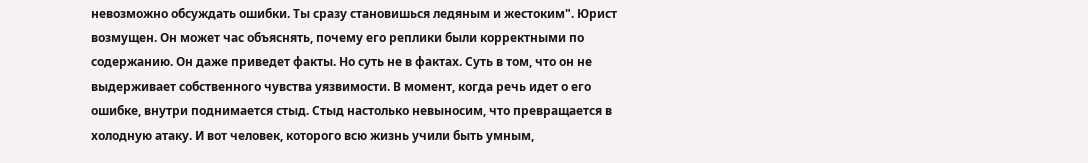невозможно обсуждать ошибки. Ты сразу становишься ледяным и жестоким". Юрист возмущен. Он может час объяснять, почему его реплики были корректными по содержанию. Он даже приведет факты. Но суть не в фактах. Суть в том, что он не выдерживает собственного чувства уязвимости. В момент, когда речь идет о его ошибке, внутри поднимается стыд. Стыд настолько невыносим, что превращается в холодную атаку. И вот человек, которого всю жизнь учили быть умным,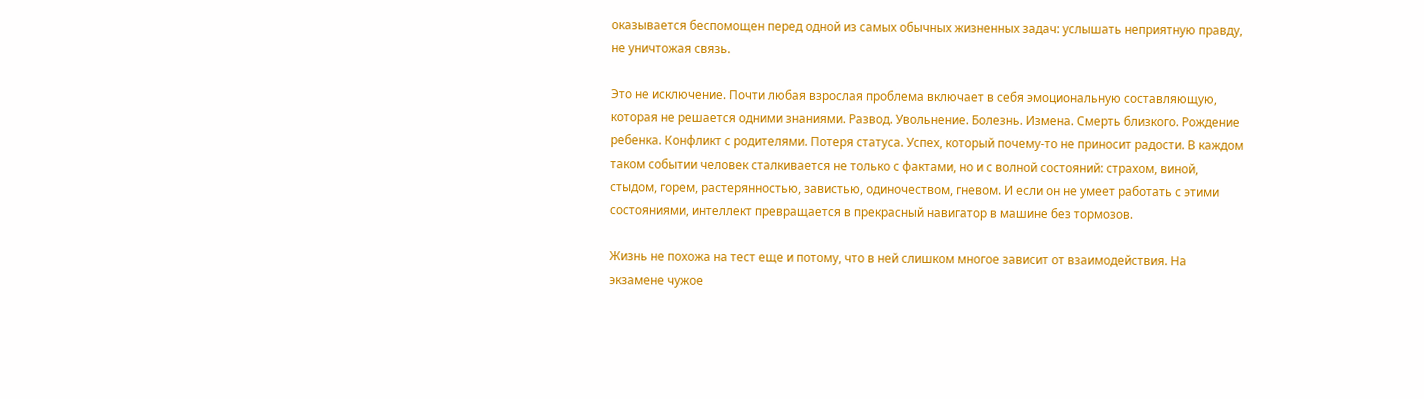оказывается беспомощен перед одной из самых обычных жизненных задач: услышать неприятную правду, не уничтожая связь.

Это не исключение. Почти любая взрослая проблема включает в себя эмоциональную составляющую, которая не решается одними знаниями. Развод. Увольнение. Болезнь. Измена. Смерть близкого. Рождение ребенка. Конфликт с родителями. Потеря статуса. Успех, который почему-то не приносит радости. В каждом таком событии человек сталкивается не только с фактами, но и с волной состояний: страхом, виной, стыдом, горем, растерянностью, завистью, одиночеством, гневом. И если он не умеет работать с этими состояниями, интеллект превращается в прекрасный навигатор в машине без тормозов.

Жизнь не похожа на тест еще и потому, что в ней слишком многое зависит от взаимодействия. На экзамене чужое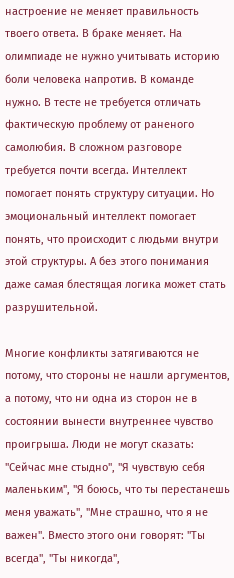настроение не меняет правильность твоего ответа. В браке меняет. На олимпиаде не нужно учитывать историю боли человека напротив. В команде нужно. В тесте не требуется отличать фактическую проблему от раненого самолюбия. В сложном разговоре требуется почти всегда. Интеллект помогает понять структуру ситуации. Но эмоциональный интеллект помогает понять, что происходит с людьми внутри этой структуры. А без этого понимания даже самая блестящая логика может стать разрушительной.

Многие конфликты затягиваются не потому, что стороны не нашли аргументов, а потому, что ни одна из сторон не в состоянии вынести внутреннее чувство проигрыша. Люди не могут сказать: "Сейчас мне стыдно", "Я чувствую себя маленьким", "Я боюсь, что ты перестанешь меня уважать", "Мне страшно, что я не важен". Вместо этого они говорят: "Ты всегда", "Ты никогда",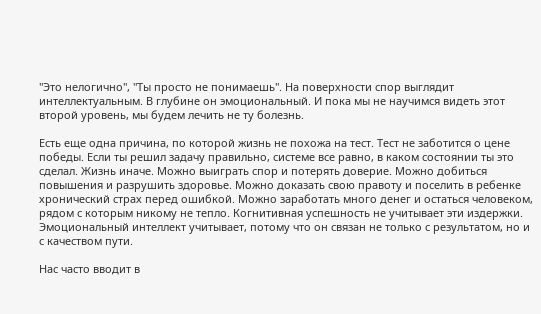"Это нелогично", "Ты просто не понимаешь". На поверхности спор выглядит интеллектуальным. В глубине он эмоциональный. И пока мы не научимся видеть этот второй уровень, мы будем лечить не ту болезнь.

Есть еще одна причина, по которой жизнь не похожа на тест. Тест не заботится о цене победы. Если ты решил задачу правильно, системе все равно, в каком состоянии ты это сделал. Жизнь иначе. Можно выиграть спор и потерять доверие. Можно добиться повышения и разрушить здоровье. Можно доказать свою правоту и поселить в ребенке хронический страх перед ошибкой. Можно заработать много денег и остаться человеком, рядом с которым никому не тепло. Когнитивная успешность не учитывает эти издержки. Эмоциональный интеллект учитывает, потому что он связан не только с результатом, но и с качеством пути.

Нас часто вводит в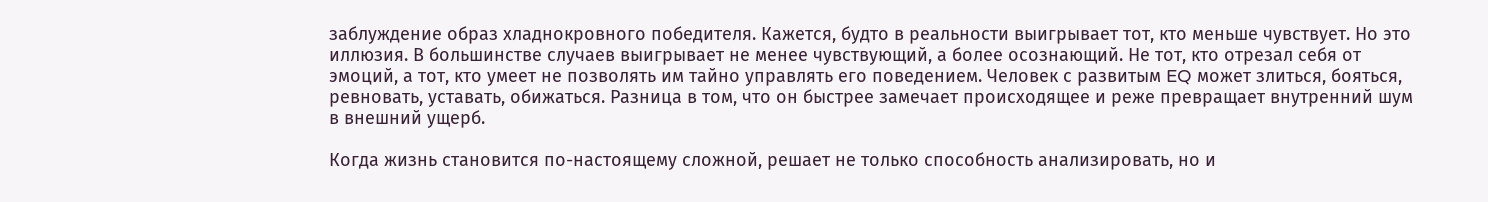заблуждение образ хладнокровного победителя. Кажется, будто в реальности выигрывает тот, кто меньше чувствует. Но это иллюзия. В большинстве случаев выигрывает не менее чувствующий, а более осознающий. Не тот, кто отрезал себя от эмоций, а тот, кто умеет не позволять им тайно управлять его поведением. Человек с развитым EQ может злиться, бояться, ревновать, уставать, обижаться. Разница в том, что он быстрее замечает происходящее и реже превращает внутренний шум в внешний ущерб.

Когда жизнь становится по-настоящему сложной, решает не только способность анализировать, но и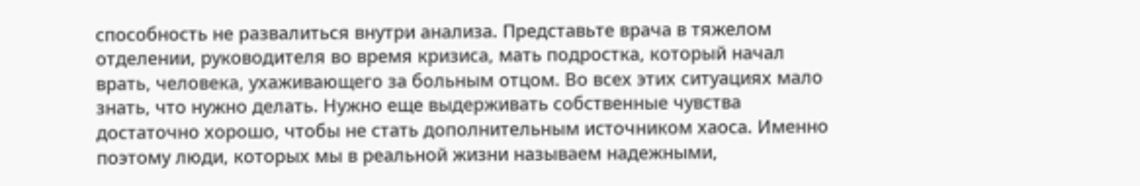способность не развалиться внутри анализа. Представьте врача в тяжелом отделении, руководителя во время кризиса, мать подростка, который начал врать, человека, ухаживающего за больным отцом. Во всех этих ситуациях мало знать, что нужно делать. Нужно еще выдерживать собственные чувства достаточно хорошо, чтобы не стать дополнительным источником хаоса. Именно поэтому люди, которых мы в реальной жизни называем надежными,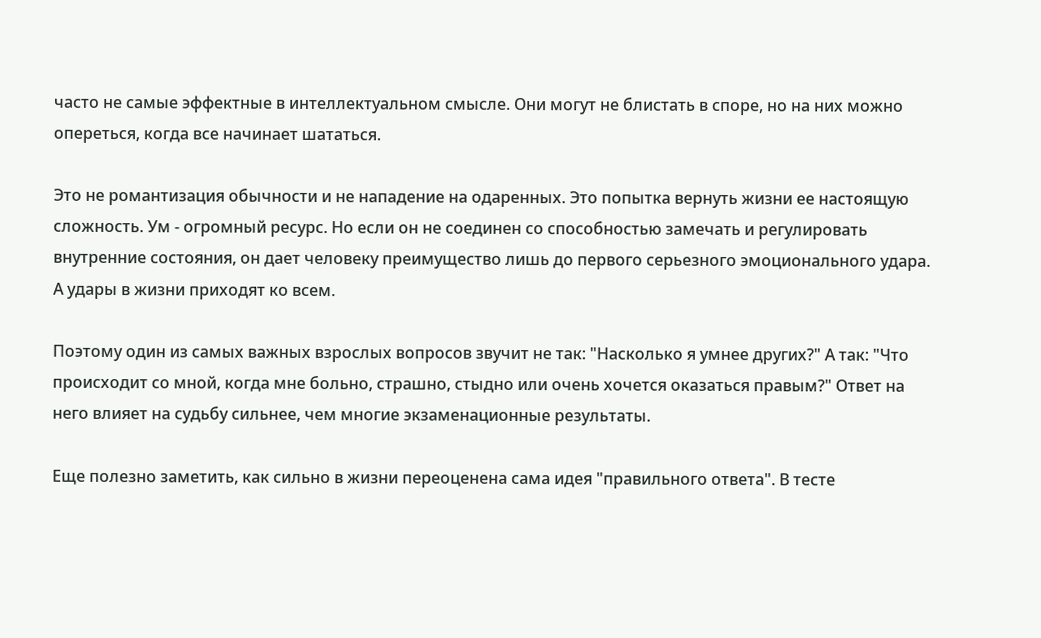часто не самые эффектные в интеллектуальном смысле. Они могут не блистать в споре, но на них можно опереться, когда все начинает шататься.

Это не романтизация обычности и не нападение на одаренных. Это попытка вернуть жизни ее настоящую сложность. Ум - огромный ресурс. Но если он не соединен со способностью замечать и регулировать внутренние состояния, он дает человеку преимущество лишь до первого серьезного эмоционального удара. А удары в жизни приходят ко всем.

Поэтому один из самых важных взрослых вопросов звучит не так: "Насколько я умнее других?" А так: "Что происходит со мной, когда мне больно, страшно, стыдно или очень хочется оказаться правым?" Ответ на него влияет на судьбу сильнее, чем многие экзаменационные результаты.

Еще полезно заметить, как сильно в жизни переоценена сама идея "правильного ответа". В тесте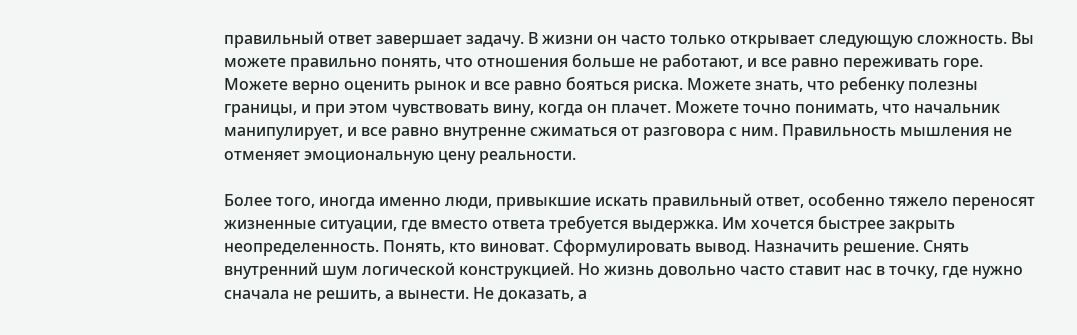правильный ответ завершает задачу. В жизни он часто только открывает следующую сложность. Вы можете правильно понять, что отношения больше не работают, и все равно переживать горе. Можете верно оценить рынок и все равно бояться риска. Можете знать, что ребенку полезны границы, и при этом чувствовать вину, когда он плачет. Можете точно понимать, что начальник манипулирует, и все равно внутренне сжиматься от разговора с ним. Правильность мышления не отменяет эмоциональную цену реальности.

Более того, иногда именно люди, привыкшие искать правильный ответ, особенно тяжело переносят жизненные ситуации, где вместо ответа требуется выдержка. Им хочется быстрее закрыть неопределенность. Понять, кто виноват. Сформулировать вывод. Назначить решение. Снять внутренний шум логической конструкцией. Но жизнь довольно часто ставит нас в точку, где нужно сначала не решить, а вынести. Не доказать, а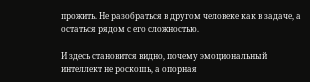прожить. Не разобраться в другом человеке как в задаче, а остаться рядом с его сложностью.

И здесь становится видно, почему эмоциональный интеллект не роскошь, а опорная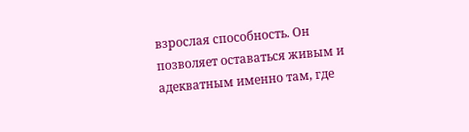взрослая способность. Он позволяет оставаться живым и адекватным именно там, где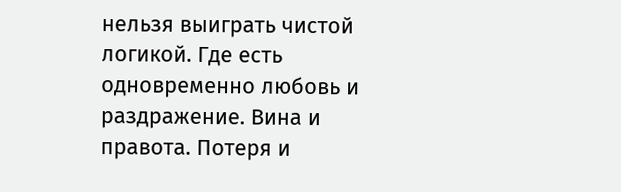нельзя выиграть чистой логикой. Где есть одновременно любовь и раздражение. Вина и правота. Потеря и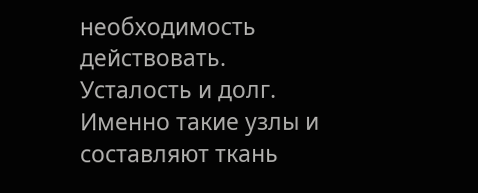необходимость действовать. Усталость и долг. Именно такие узлы и составляют ткань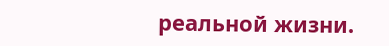реальной жизни.